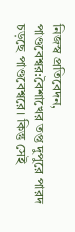নিজস্ব প্রতিবেদন, পাণ্ডবেশ্বর:বৈশাখের তপ্ত দুপুরে পারদ চড়ছে পাণ্ডবেশ্বরে। কিন্তু সেই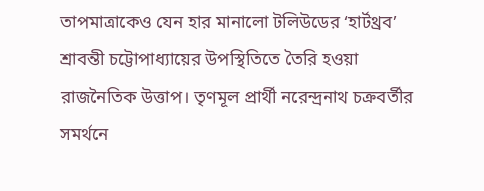তাপমাত্রাকেও যেন হার মানালো টলিউডের ‘হার্টথ্রব’ শ্রাবন্তী চট্টোপাধ্যায়ের উপস্থিতিতে তৈরি হওয়া রাজনৈতিক উত্তাপ। তৃণমূল প্রার্থী নরেন্দ্রনাথ চক্রবর্তীর সমর্থনে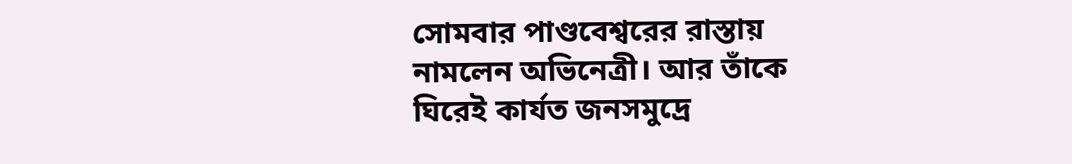সোমবার পাণ্ডবেশ্বরের রাস্তায় নামলেন অভিনেত্রী। আর তাঁকে ঘিরেই কার্যত জনসমুদ্রে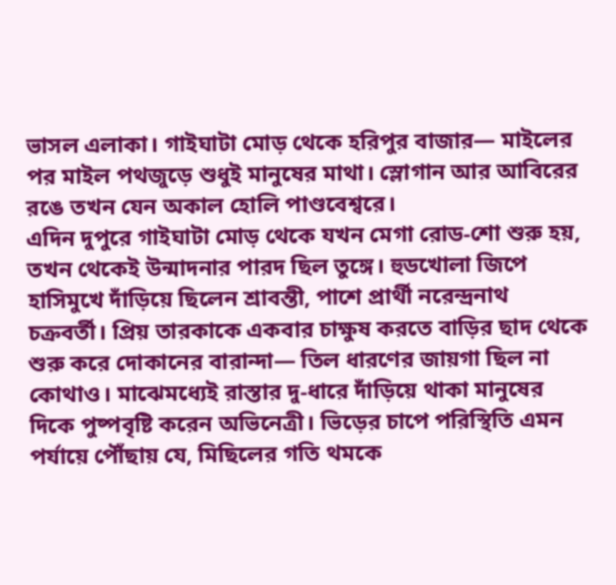ভাসল এলাকা। গাইঘাটা মোড় থেকে হরিপুর বাজার— মাইলের পর মাইল পথজুড়ে শুধুই মানুষের মাথা। স্লোগান আর আবিরের রঙে তখন যেন অকাল হোলি পাণ্ডবেশ্বরে।
এদিন দুপুরে গাইঘাটা মোড় থেকে যখন মেগা রোড-শো শুরু হয়, তখন থেকেই উন্মাদনার পারদ ছিল তুঙ্গে। হুডখোলা জিপে হাসিমুখে দাঁড়িয়ে ছিলেন শ্রাবন্তী, পাশে প্রার্থী নরেন্দ্রনাথ চক্রবর্তী। প্রিয় তারকাকে একবার চাক্ষুষ করতে বাড়ির ছাদ থেকে শুরু করে দোকানের বারান্দা— তিল ধারণের জায়গা ছিল না কোথাও। মাঝেমধ্যেই রাস্তার দু-ধারে দাঁড়িয়ে থাকা মানুষের দিকে পুষ্পবৃষ্টি করেন অভিনেত্রী। ভিড়ের চাপে পরিস্থিতি এমন পর্যায়ে পৌঁছায় যে, মিছিলের গতি থমকে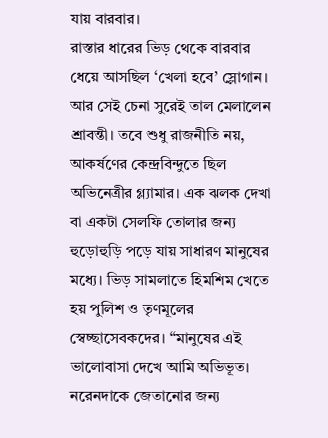যায় বারবার।
রাস্তার ধারের ভিড় থেকে বারবার ধেয়ে আসছিল ‘খেলা হবে’ স্লোগান। আর সেই চেনা সুরেই তাল মেলালেন শ্রাবন্তী। তবে শুধু রাজনীতি নয়, আকর্ষণের কেন্দ্রবিন্দুতে ছিল অভিনেত্রীর গ্ল্যামার। এক ঝলক দেখা বা একটা সেলফি তোলার জন্য হুড়োহুড়ি পড়ে যায় সাধারণ মানুষের মধ্যে। ভিড় সামলাতে হিমশিম খেতে হয় পুলিশ ও তৃণমূলের স্বেচ্ছাসেবকদের। “মানুষের এই ভালোবাসা দেখে আমি অভিভূত। নরেনদাকে জেতানোর জন্য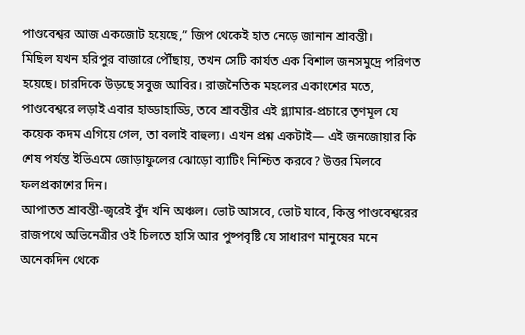পাণ্ডবেশ্বর আজ একজোট হয়েছে,” জিপ থেকেই হাত নেড়ে জানান শ্রাবন্তী।
মিছিল যখন হরিপুর বাজারে পৌঁছায়, তখন সেটি কার্যত এক বিশাল জনসমুদ্রে পরিণত হয়েছে। চারদিকে উড়ছে সবুজ আবির। রাজনৈতিক মহলের একাংশের মতে, পাণ্ডবেশ্বরে লড়াই এবার হাড্ডাহাড্ডি, তবে শ্রাবন্তীর এই গ্ল্যামার-প্রচারে তৃণমূল যে কয়েক কদম এগিয়ে গেল, তা বলাই বাহুল্য। এখন প্রশ্ন একটাই— এই জনজোয়ার কি শেষ পর্যন্ত ইভিএমে জোড়াফুলের ঝোড়ো ব্যাটিং নিশ্চিত করবে? উত্তর মিলবে ফলপ্রকাশের দিন।
আপাতত শ্রাবন্তী-জ্বরেই বুঁদ খনি অঞ্চল। ভোট আসবে, ভোট যাবে, কিন্তু পাণ্ডবেশ্বরের রাজপথে অভিনেত্রীর ওই চিলতে হাসি আর পুষ্পবৃষ্টি যে সাধারণ মানুষের মনে অনেকদিন থেকে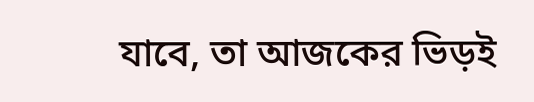যাবে, তা আজকের ভিড়ই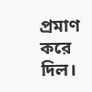প্রমাণ করে দিল।